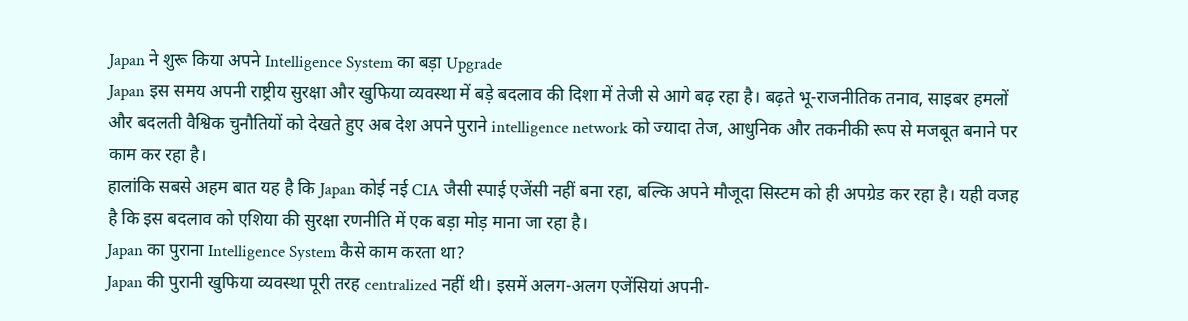Japan ने शुरू किया अपने Intelligence System का बड़ा Upgrade
Japan इस समय अपनी राष्ट्रीय सुरक्षा और खुफिया व्यवस्था में बड़े बदलाव की दिशा में तेजी से आगे बढ़ रहा है। बढ़ते भू-राजनीतिक तनाव, साइबर हमलों और बदलती वैश्विक चुनौतियों को देखते हुए अब देश अपने पुराने intelligence network को ज्यादा तेज, आधुनिक और तकनीकी रूप से मजबूत बनाने पर काम कर रहा है।
हालांकि सबसे अहम बात यह है कि Japan कोई नई CIA जैसी स्पाई एजेंसी नहीं बना रहा, बल्कि अपने मौजूदा सिस्टम को ही अपग्रेड कर रहा है। यही वजह है कि इस बदलाव को एशिया की सुरक्षा रणनीति में एक बड़ा मोड़ माना जा रहा है।
Japan का पुराना Intelligence System कैसे काम करता था?
Japan की पुरानी खुफिया व्यवस्था पूरी तरह centralized नहीं थी। इसमें अलग-अलग एजेंसियां अपनी-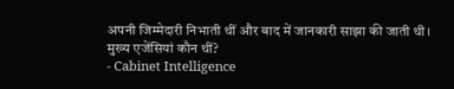अपनी जिम्मेदारी निभाती थीं और बाद में जानकारी साझा की जाती थी।
मुख्य एजेंसियां कौन थीं?
- Cabinet Intelligence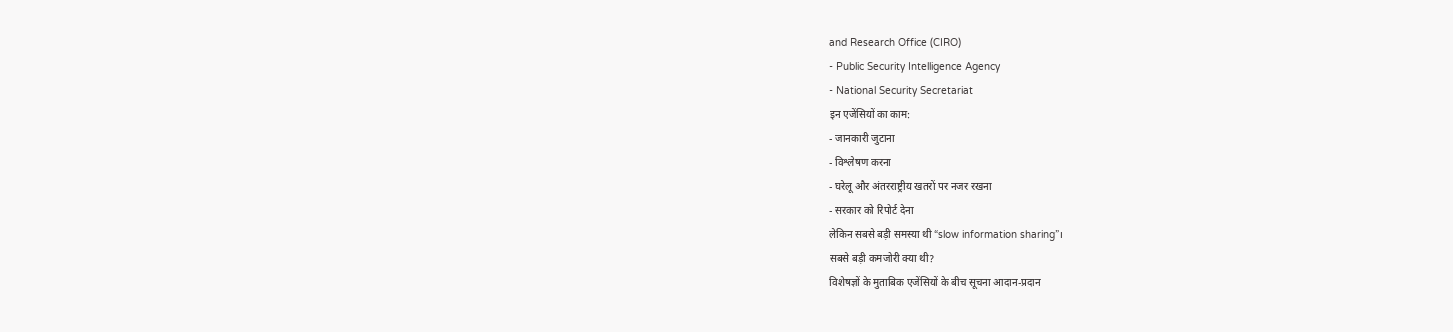and Research Office (CIRO)
- Public Security Intelligence Agency
- National Security Secretariat
इन एजेंसियों का काम:
- जानकारी जुटाना
- विश्लेषण करना
- घरेलू और अंतरराष्ट्रीय खतरों पर नजर रखना
- सरकार को रिपोर्ट देना
लेकिन सबसे बड़ी समस्या थी “slow information sharing”।
सबसे बड़ी कमजोरी क्या थी?
विशेषज्ञों के मुताबिक एजेंसियों के बीच सूचना आदान-प्रदान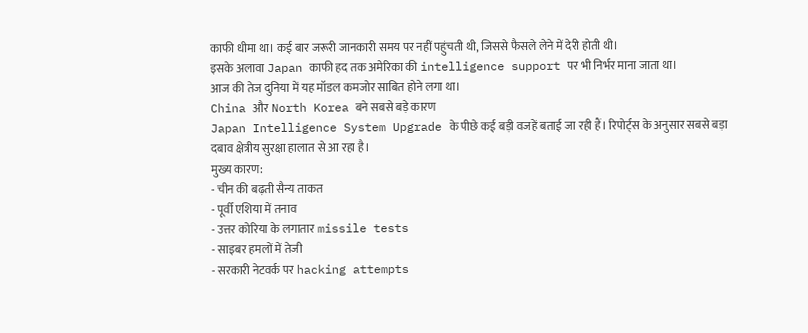काफी धीमा था। कई बार जरूरी जानकारी समय पर नहीं पहुंचती थी, जिससे फैसले लेने में देरी होती थी।
इसके अलावा Japan काफी हद तक अमेरिका की intelligence support पर भी निर्भर माना जाता था।
आज की तेज दुनिया में यह मॉडल कमजोर साबित होने लगा था।
China और North Korea बने सबसे बड़े कारण
Japan Intelligence System Upgrade के पीछे कई बड़ी वजहें बताई जा रही हैं। रिपोर्ट्स के अनुसार सबसे बड़ा दबाव क्षेत्रीय सुरक्षा हालात से आ रहा है।
मुख्य कारण:
- चीन की बढ़ती सैन्य ताकत
- पूर्वी एशिया में तनाव
- उत्तर कोरिया के लगातार missile tests
- साइबर हमलों में तेजी
- सरकारी नेटवर्क पर hacking attempts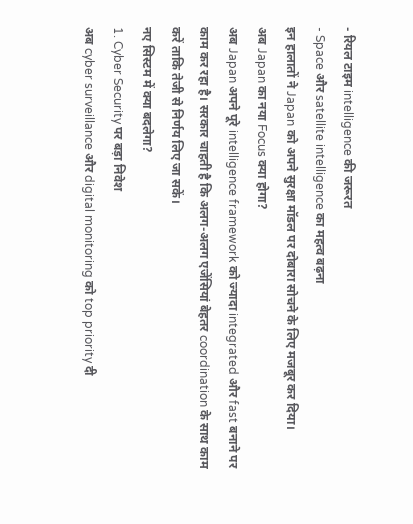- रियल टाइम intelligence की जरूरत
- Space और satellite intelligence का महत्व बढ़ना
इन हालातों ने Japan को अपने सुरक्षा मॉडल पर दोबारा सोचने के लिए मजबूर कर दिया।
अब Japan का नया Focus क्या होगा?
अब Japan अपने पूरे intelligence framework को ज्यादा integrated और fast बनाने पर काम कर रहा है। सरकार चाहती है कि अलग-अलग एजेंसियां बेहतर coordination के साथ काम करें ताकि तेजी से निर्णय लिए जा सकें।
नए सिस्टम में क्या बदलेगा?
1. Cyber Security पर बड़ा निवेश
अब cyber surveillance और digital monitoring को top priority दी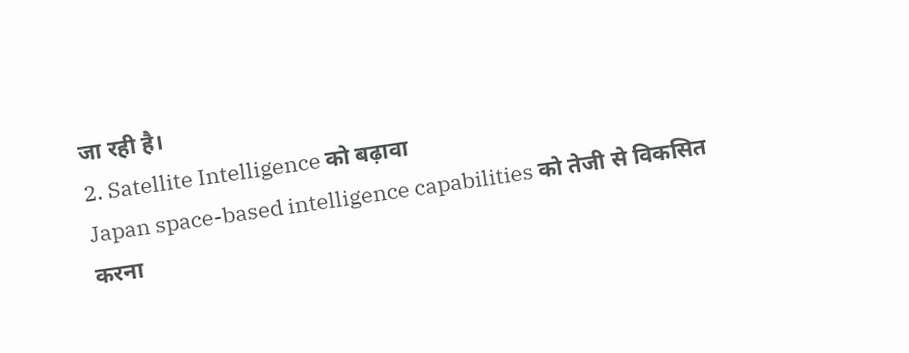जा रही है।
2. Satellite Intelligence को बढ़ावा
Japan space-based intelligence capabilities को तेजी से विकसित करना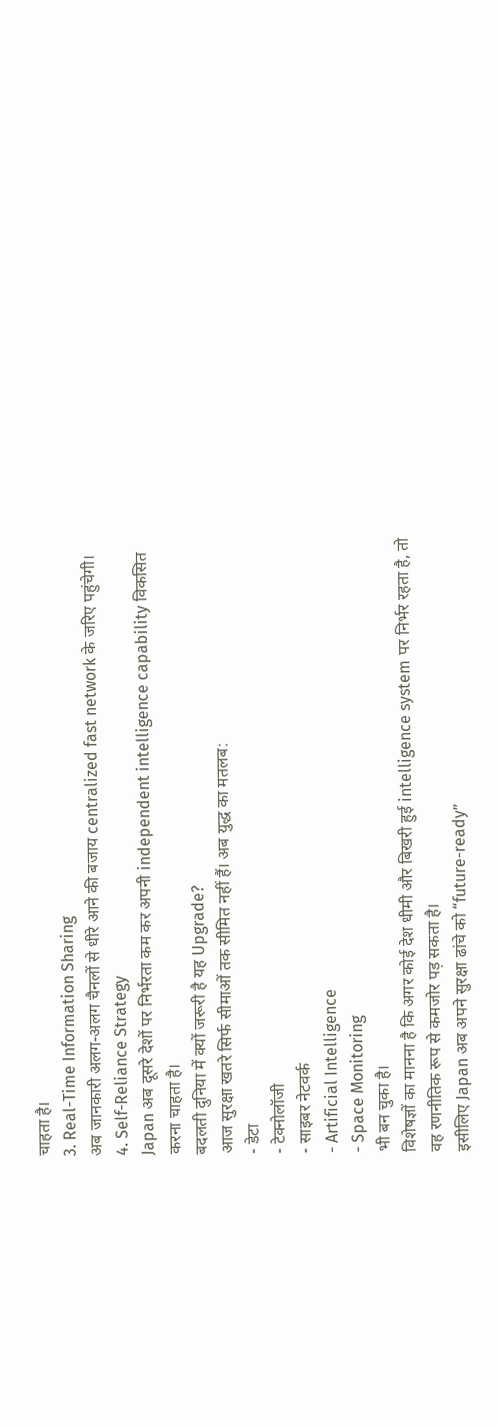चाहता है।
3. Real-Time Information Sharing
अब जानकारी अलग-अलग चैनलों से धीरे आने की बजाय centralized fast network के जरिए पहुंचेगी।
4. Self-Reliance Strategy
Japan अब दूसरे देशों पर निर्भरता कम कर अपनी independent intelligence capability विकसित करना चाहता है।
बदलती दुनिया में क्यों जरूरी है यह Upgrade?
आज सुरक्षा खतरे सिर्फ सीमाओं तक सीमित नहीं हैं। अब युद्ध का मतलब:
- डेटा
- टेक्नोलॉजी
- साइबर नेटवर्क
- Artificial Intelligence
- Space Monitoring
भी बन चुका है।
विशेषज्ञों का मानना है कि अगर कोई देश धीमी और बिखरी हुई intelligence system पर निर्भर रहता है, तो वह रणनीतिक रूप से कमजोर पड़ सकता है।
इसीलिए Japan अब अपने सुरक्षा ढांचे को “future-ready”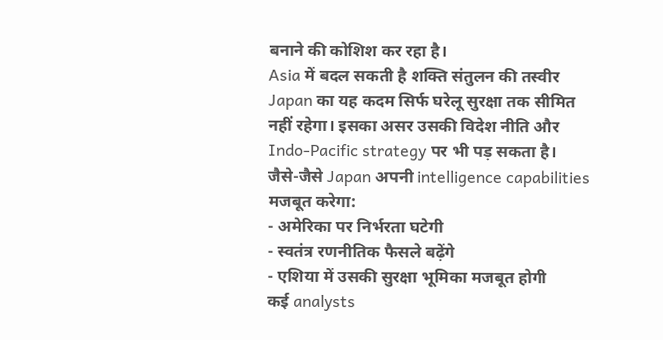बनाने की कोशिश कर रहा है।
Asia में बदल सकती है शक्ति संतुलन की तस्वीर
Japan का यह कदम सिर्फ घरेलू सुरक्षा तक सीमित नहीं रहेगा। इसका असर उसकी विदेश नीति और Indo-Pacific strategy पर भी पड़ सकता है।
जैसे-जैसे Japan अपनी intelligence capabilities मजबूत करेगा:
- अमेरिका पर निर्भरता घटेगी
- स्वतंत्र रणनीतिक फैसले बढ़ेंगे
- एशिया में उसकी सुरक्षा भूमिका मजबूत होगी
कई analysts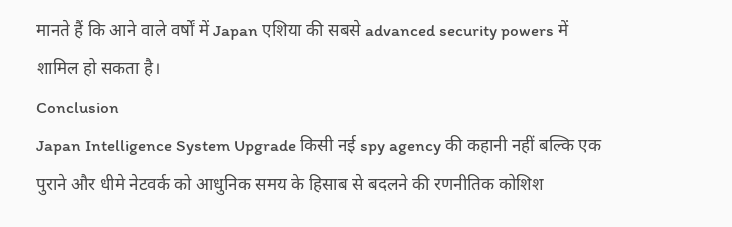मानते हैं कि आने वाले वर्षों में Japan एशिया की सबसे advanced security powers में शामिल हो सकता है।
Conclusion
Japan Intelligence System Upgrade किसी नई spy agency की कहानी नहीं बल्कि एक पुराने और धीमे नेटवर्क को आधुनिक समय के हिसाब से बदलने की रणनीतिक कोशिश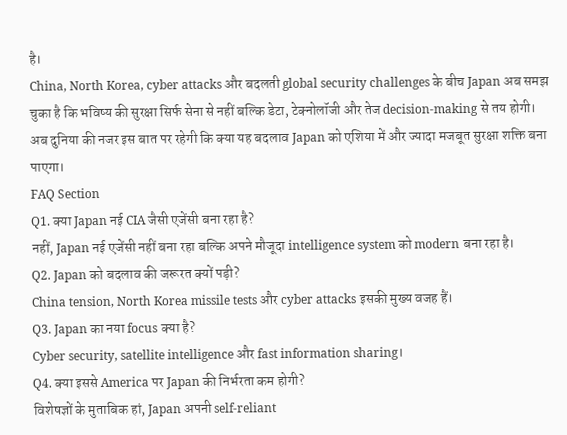है।
China, North Korea, cyber attacks और बदलती global security challenges के बीच Japan अब समझ चुका है कि भविष्य की सुरक्षा सिर्फ सेना से नहीं बल्कि डेटा, टेक्नोलॉजी और तेज decision-making से तय होगी।
अब दुनिया की नजर इस बात पर रहेगी कि क्या यह बदलाव Japan को एशिया में और ज्यादा मजबूत सुरक्षा शक्ति बना पाएगा।
FAQ Section
Q1. क्या Japan नई CIA जैसी एजेंसी बना रहा है?
नहीं, Japan नई एजेंसी नहीं बना रहा बल्कि अपने मौजूदा intelligence system को modern बना रहा है।
Q2. Japan को बदलाव की जरूरत क्यों पड़ी?
China tension, North Korea missile tests और cyber attacks इसकी मुख्य वजह हैं।
Q3. Japan का नया focus क्या है?
Cyber security, satellite intelligence और fast information sharing।
Q4. क्या इससे America पर Japan की निर्भरता कम होगी?
विशेषज्ञों के मुताबिक हां, Japan अपनी self-reliant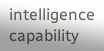intelligence capability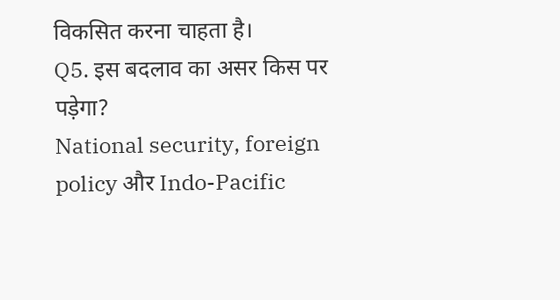विकसित करना चाहता है।
Q5. इस बदलाव का असर किस पर पड़ेगा?
National security, foreign policy और Indo-Pacific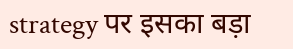strategy पर इसका बड़ा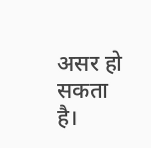असर हो सकता है।